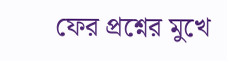ফের প্রশ্নের মুখে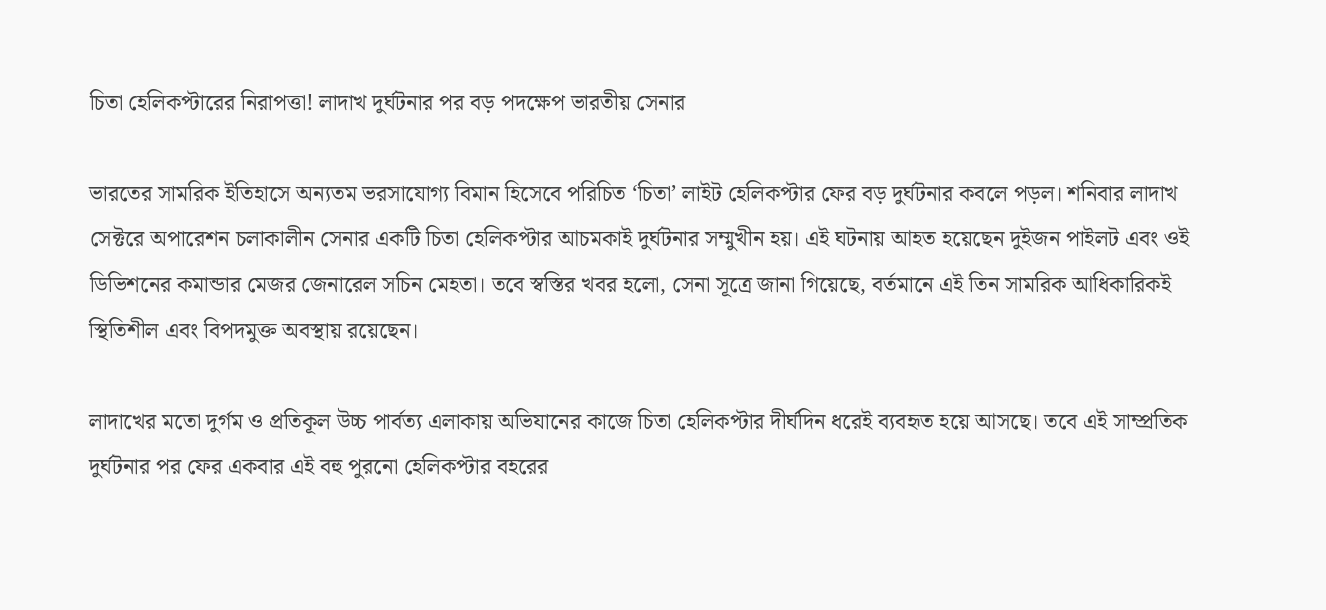চিতা হেলিকপ্টারের নিরাপত্তা! লাদাখ দুর্ঘটনার পর বড় পদক্ষেপ ভারতীয় সেনার

ভারতের সামরিক ইতিহাসে অন্যতম ভরসাযোগ্য বিমান হিসেবে পরিচিত ‘চিতা’ লাইট হেলিকপ্টার ফের বড় দুর্ঘটনার কবলে পড়ল। শনিবার লাদাখ সেক্টরে অপারেশন চলাকালীন সেনার একটি চিতা হেলিকপ্টার আচমকাই দুর্ঘটনার সম্মুখীন হয়। এই ঘটনায় আহত হয়েছেন দুইজন পাইলট এবং ওই ডিভিশনের কমান্ডার মেজর জেনারেল সচিন মেহতা। তবে স্বস্তির খবর হলো, সেনা সূত্রে জানা গিয়েছে, বর্তমানে এই তিন সামরিক আধিকারিকই স্থিতিশীল এবং বিপদমুক্ত অবস্থায় রয়েছেন।

লাদাখের মতো দুর্গম ও প্রতিকূল উচ্চ পার্বত্য এলাকায় অভিযানের কাজে চিতা হেলিকপ্টার দীর্ঘদিন ধরেই ব্যবহৃত হয়ে আসছে। তবে এই সাম্প্রতিক দুর্ঘটনার পর ফের একবার এই বহু পুরনো হেলিকপ্টার বহরের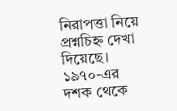নিরাপত্তা নিয়ে প্রশ্নচিহ্ন দেখা দিয়েছে। ১৯৭০-এর দশক থেকে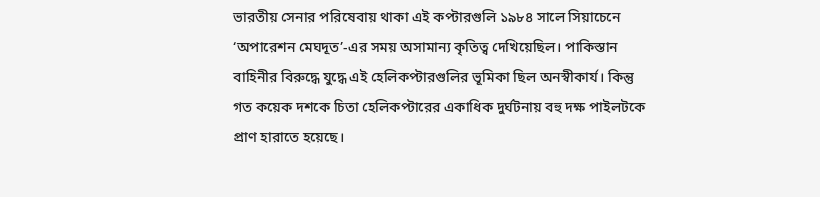ভারতীয় সেনার পরিষেবায় থাকা এই কপ্টারগুলি ১৯৮৪ সালে সিয়াচেনে ‘অপারেশন মেঘদূত’-এর সময় অসামান্য কৃতিত্ব দেখিয়েছিল। পাকিস্তান বাহিনীর বিরুদ্ধে যুদ্ধে এই হেলিকপ্টারগুলির ভূমিকা ছিল অনস্বীকার্য। কিন্তু গত কয়েক দশকে চিতা হেলিকপ্টারের একাধিক দুর্ঘটনায় বহু দক্ষ পাইলটকে প্রাণ হারাতে হয়েছে।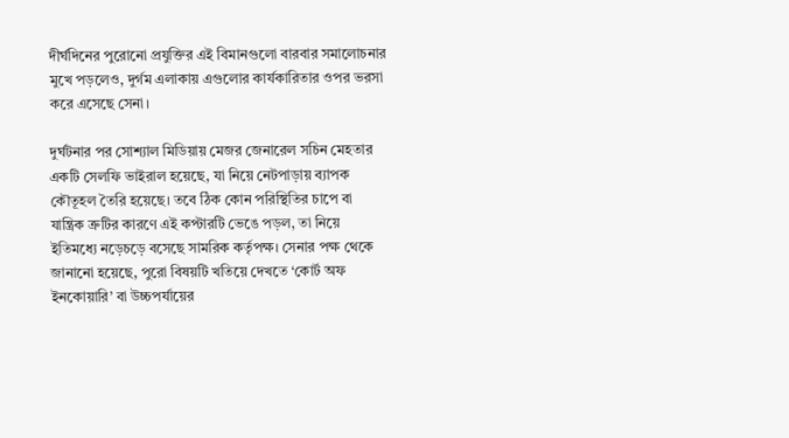দীর্ঘদিনের পুরোনো প্রযুক্তির এই বিমানগুলো বারবার সমালোচনার মুখে পড়লেও, দুর্গম এলাকায় এগুলোর কার্যকারিতার ওপর ভরসা করে এসেছে সেনা।

দুর্ঘটনার পর সোশ্যাল মিডিয়ায় মেজর জেনারেল সচিন মেহতার একটি সেলফি ভাইরাল হয়েছে, যা নিয়ে নেটপাড়ায় ব্যাপক কৌতূহল তৈরি হয়েছে। তবে ঠিক কোন পরিস্থিতির চাপে বা যান্ত্রিক ত্রুটির কারণে এই কপ্টারটি ভেঙে পড়ল, তা নিয়ে ইতিমধ্যে নড়েচড়ে বসেছে সামরিক কর্তৃপক্ষ। সেনার পক্ষ থেকে জানানো হয়েছে, পুরো বিষয়টি খতিয়ে দেখতে ‘কোর্ট অফ ইনকোয়ারি’ বা উচ্চপর্যায়ের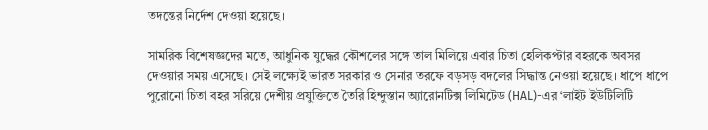তদন্তের নির্দেশ দেওয়া হয়েছে।

সামরিক বিশেষজ্ঞদের মতে, আধুনিক যুদ্ধের কৌশলের সঙ্গে তাল মিলিয়ে এবার চিতা হেলিকপ্টার বহরকে অবসর দেওয়ার সময় এসেছে। সেই লক্ষ্যেই ভারত সরকার ও সেনার তরফে বড়সড় বদলের সিদ্ধান্ত নেওয়া হয়েছে। ধাপে ধাপে পুরোনো চিতা বহর সরিয়ে দেশীয় প্রযুক্তিতে তৈরি হিন্দুস্তান অ্যারোনটিক্স লিমিটেড (HAL)-এর ‘লাইট ইউটিলিটি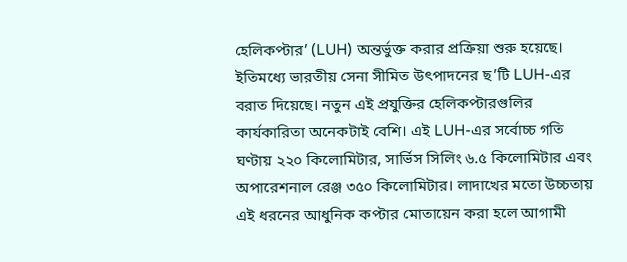হেলিকপ্টার’ (LUH) অন্তর্ভুক্ত করার প্রক্রিয়া শুরু হয়েছে। ইতিমধ্যে ভারতীয় সেনা সীমিত উৎপাদনের ছ’টি LUH-এর বরাত দিয়েছে। নতুন এই প্রযুক্তির হেলিকপ্টারগুলির কার্যকারিতা অনেকটাই বেশি। এই LUH-এর সর্বোচ্চ গতি ঘণ্টায় ২২০ কিলোমিটার, সার্ভিস সিলিং ৬.৫ কিলোমিটার এবং অপারেশনাল রেঞ্জ ৩৫০ কিলোমিটার। লাদাখের মতো উচ্চতায় এই ধরনের আধুনিক কপ্টার মোতায়েন করা হলে আগামী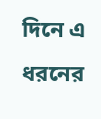দিনে এ ধরনের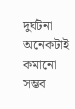দুর্ঘটনা অনেকটাই কমানো সম্ভব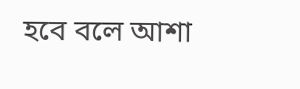হবে বলে আশা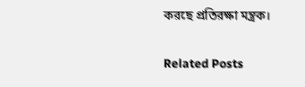করছে প্রতিরক্ষা মন্ত্রক।

Related Posts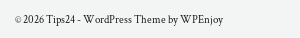© 2026 Tips24 - WordPress Theme by WPEnjoy